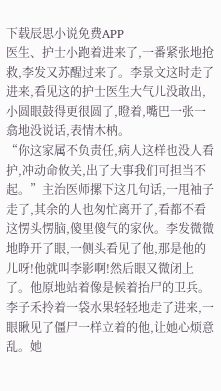下载辰思小说免费APP
医生、护士小跑着进来了,一番紧张地抢救,李发又苏醒过来了。李景文这时走了进来,看见这的护士医生大气儿没敢出,小圆眼鼓得更很圆了,瞪着,嘴巴一张一翕地没说话,表情木枘。
“你这家属不负责任,病人这样也没人看护,冲动命攸关,出了大事我们可担当不起。”主治医师摞下这几句话,一甩袖子走了,其余的人也匆忙离开了,看都不看这愣头愣脑,傻里傻气的家伙。李发微微地睁开了眼,一侧头看见了他,那是他的儿呀!他就叫李影啊!然后眼又微闭上了。他原地站着像是候着抬尸的卫兵。李子禾拎着一袋水果轻轻地走了进来,一眼瞅见了僵尸一样立着的他,让她心烦意乱。她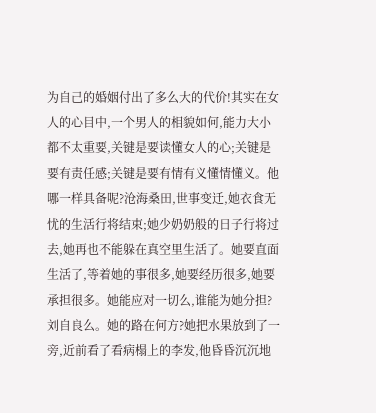为自己的婚姻付出了多么大的代价!其实在女人的心目中,一个男人的相貌如何,能力大小都不太重要,关键是要读懂女人的心;关键是要有责任感;关键是要有情有义懂情懂义。他哪一样具备呢?沧海桑田,世事变迁,她衣食无忧的生活行将结束;她少奶奶般的日子行将过去,她再也不能躲在真空里生活了。她要直面生活了,等着她的事很多,她要经历很多,她要承担很多。她能应对一切么,谁能为她分担?刘自良么。她的路在何方?她把水果放到了一旁,近前看了看病榻上的李发,他昏昏沉沉地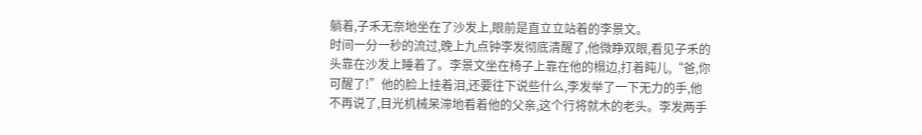躺着,子禾无奈地坐在了沙发上,眼前是直立立站着的李景文。
时间一分一秒的流过,晚上九点钟李发彻底清醒了,他微睁双眼,看见子禾的头靠在沙发上睡着了。李景文坐在椅子上靠在他的榻边,打着盹儿,“爸,你可醒了!”他的脸上挂着泪,还要往下说些什么,李发举了一下无力的手,他不再说了,目光机械呆滞地看着他的父亲,这个行将就木的老头。李发两手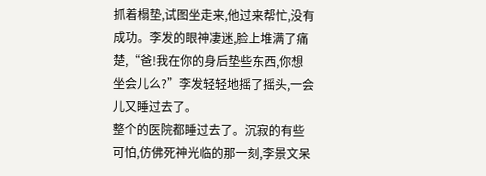抓着榻垫,试图坐走来,他过来帮忙,没有成功。李发的眼神凄迷,脸上堆满了痛楚,“爸!我在你的身后垫些东西,你想坐会儿么?”李发轻轻地摇了摇头,一会儿又睡过去了。
整个的医院都睡过去了。沉寂的有些可怕,仿佛死神光临的那一刻,李景文呆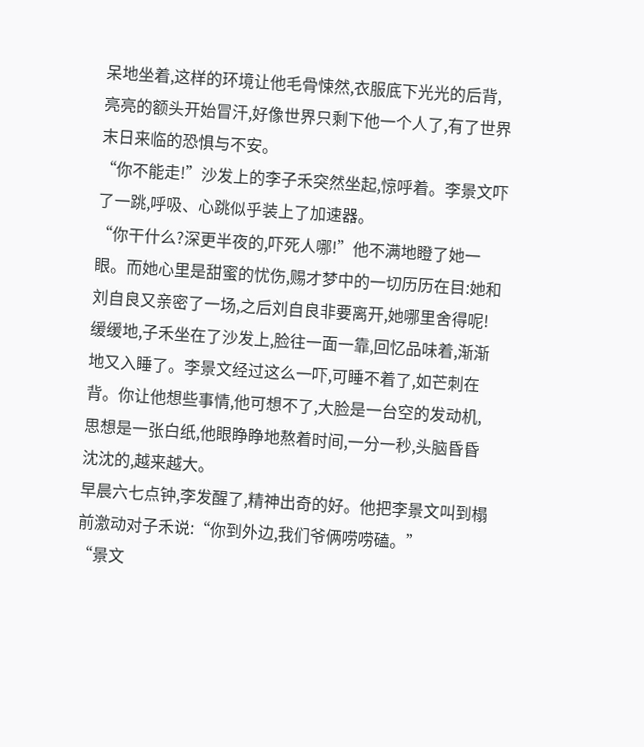呆地坐着,这样的环境让他毛骨悚然,衣服底下光光的后背,亮亮的额头开始冒汗,好像世界只剩下他一个人了,有了世界末日来临的恐惧与不安。
“你不能走!”沙发上的李子禾突然坐起,惊呼着。李景文吓了一跳,呼吸、心跳似乎装上了加速器。
“你干什么?深更半夜的,吓死人哪!”他不满地瞪了她一眼。而她心里是甜蜜的忧伤,赐才梦中的一切历历在目:她和刘自良又亲密了一场,之后刘自良非要离开,她哪里舍得呢!缓缓地,子禾坐在了沙发上,脸往一面一靠,回忆品味着,渐渐地又入睡了。李景文经过这么一吓,可睡不着了,如芒刺在背。你让他想些事情,他可想不了,大脸是一台空的发动机,思想是一张白纸,他眼睁睁地熬着时间,一分一秒,头脑昏昏沈沈的,越来越大。
早晨六七点钟,李发醒了,精神出奇的好。他把李景文叫到榻前激动对子禾说:“你到外边,我们爷俩唠唠磕。”
“景文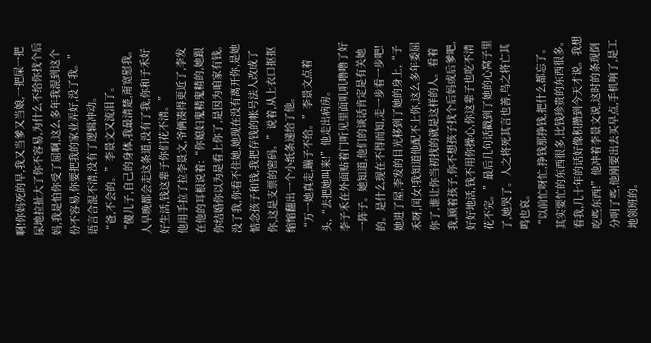啊!你妈死的早,我又当爹又当娘,一把屎一把尿地拉扯大了你不容易,为什么不给你找个后妈,我是怕你受了屈啊,这么多年我混到这个份不容易,你要把我的家业弄好,没了我。”语言合混不清,没有了逻辑冲动。
“爸,不会的。”李景文又流泪了。
“傻儿子,自己的身体,我最清楚,甭宽慰我。人早晚都会走这条道,没有了我,你和子禾好好生活,钱这辈子你们花不清。”
他用手拉了拉李景文,爷俩凑得更近了,李发在他的耳根说着:“你媳妇鬼精鬼精的,她跟你结婚你以为是看上你了,是因为咱家有钱。没了我,你看不住她,她现在没有离开你,是她惦念孩子和钱,我把存钱的帐号法人改成了你,这是支票的密码。”说着,从上衣口抠抠缩缩翻出一个小纸条递给了他。
“万一她真走,蹦子不给。”李景文点着头,“去把她叫来!”他走出病房。
李子禾在外面贴着门听见里面叽叽噜噜了好一阵子。她知道,他们的谈话肯定是有关她的。是什么现在不得而知,走一步看一步吧!她进了屋,李发的目光移到了她的身上,“子禾呀,闰女!我知道他配不上你,这么多年委屈你了,谁让你当初找的就是这样的人。看着我,顾着孩子,你不想孩子找个后妈或后爹吧,好好地活,钱不用你操心,你这辈子也吃不清花不完。”最后几句话戳到了她的心窝子里了,她哭了。人之将死其言也善,鸟之将亡其鸣也哀。
“以前忙呀忙,挣钱那挣钱,把什么都忘了。其实要忙的东西很多,比钱珍贵的东西很多。看我,几十年的话好像积攒到今天才说。我想吃些东西!”他冲着李景文说,这时的条现倒分明了些,他刚要出去买早点,手机响了,是工地领班的。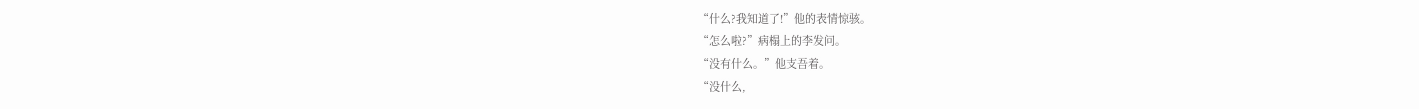“什么?我知道了!”他的表情惊骇。
“怎么啦?”病榻上的李发问。
“没有什么。”他支吾着。
“没什么,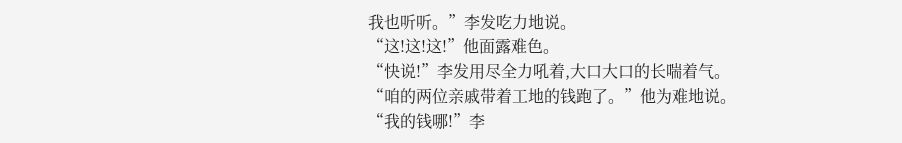我也听听。”李发吃力地说。
“这!这!这!”他面露难色。
“快说!”李发用尽全力吼着,大口大口的长喘着气。
“咱的两位亲戚带着工地的钱跑了。”他为难地说。
“我的钱哪!”李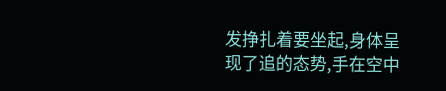发挣扎着要坐起,身体呈现了追的态势,手在空中